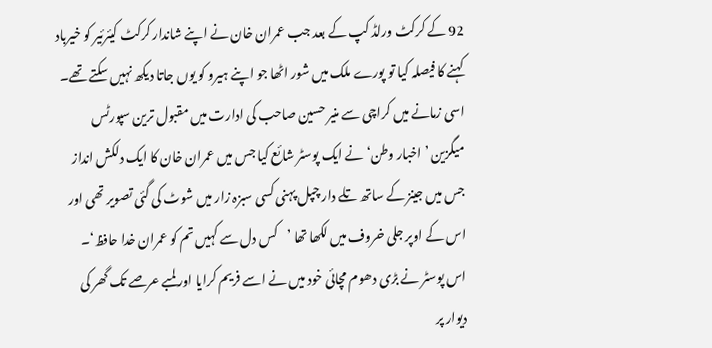92 کے کرکٹ ورلڈ کپ کے بعد جب عمران خان نے اپنے شاندار کرکٹ کیئرئیر کو خیرباد کہنے کا فیصلہ کیا تو پورے ملک میں شور اٹھا جو اپنے ہیرو کو یوں جاتا دیکھ نہیں سکتے تھے۔ اسی زمانے میں کراچی سے منیر حسین صاحب کی ادارت میں مقبول ترین سپورٹس میگزین ’اخبار وطن‘ نے ایک پوسٹر شائع کیا جس میں عمران خان کا ایک دلکش انداز جس میں جینز کے ساتھ تلے دار چپل پہنی کسی سبزہ زار میں شوٹ کی گئی تصویر تھی اور اس کے اوپر جلی خروف میں لکھا تھا ’کس دل سے کہیں تم کو عمران خدا حافظ‘۔
اس پوسٹر نے بڑی دھوم مچائی خود میں نے اسے فریم کرایا اور لمبے عرصے تک گھر کی دیوار پر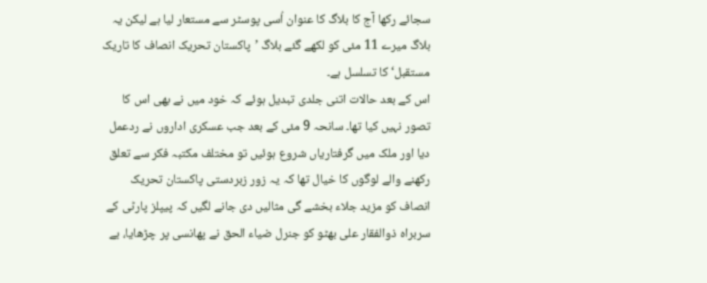سجائے رکھا آج کا بلاگ کا عنوان اُسی پوسٹر سے مستعار لیا ہے لیکن یہ بلاگ میرے 11 مئی کو لکھے گئے بلاگ ’پاکستان تحریک انصاف کا تاریک مستقبل‘ کا تسلسل ہے۔
اس کے بعد حالات اتنی جلدی تبدیل ہوئے کہ خود میں نے بھی اس کا تصور نہیں کیا تھا۔ سانحہ 9 مئی کے بعد جب عسکری اداروں نے ردعمل دیا اور ملک میں گرفتاریاں شروع ہوئیں تو مختلف مکتبہ فکر سے تعلق رکھنے والے لوگوں کا خیال تھا کہ یہ زور زبردستی پاکستان تحریک انصاف کو مزید جلاء بخشے گی مثالیں دی جانے لگیں کہ پیپلز پارٹی کے سربراہ ذوالفقار علی بھٹو کو جنرل ضیاء الحق نے پھانسی پر چڑھایا، بے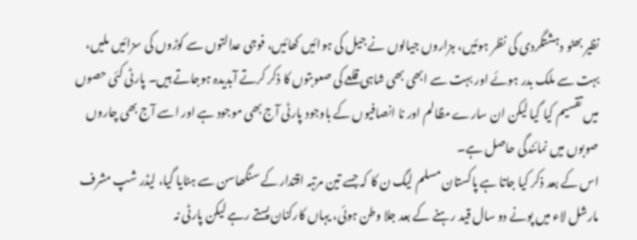نظیر بھٹو دہشتگردی کی نظر ہوئیں، ہزاروں جیالوں نے جیل کی ہوائیں کھائیں، فوجی عدالتوں سے کوڑوں کی سزائیں ملیں، بہت سے ملک بدر ہوئے اور بہت سے ابھی بھی شاہی قلعے کی صعوبتوں کا ذکر کرتے آبدیدہ ہوجاتے ہیں۔ پارٹی کئی حصوں میں تقسیم کیا گیا لیکن ان سارے مظالم اور نا انصافیوں کے باوجود پارٹی آج بھی موجود ہے اور اسے آج بھی چاروں صوبوں میں نمائندگی حاصل ہے۔
اس کے بعد ذکر کیا جاتا ہے پاکستان مسلم لیگ ن کا کہ جسے تین مرتبہ اقتدار کے سنگھاسن سے ہٹایا گیا، لیڈر شپ مشرف مارشل لاء میں پونے دو سال قید رہنے کے بعد جلا وطن ہوئی، یہاں کارکنان پستے رہے لیکن پارٹی نہ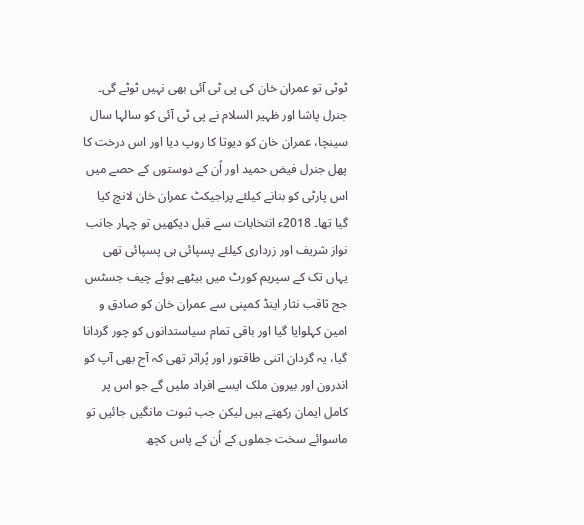ٹوٹی تو عمران خان کی پی ٹی آئی بھی نہیں ٹوٹے گی۔ جنرل پاشا اور ظہیر السلام نے پی ٹی آئی کو سالہا سال سینچا، عمران خان کو دیوتا کا روپ دیا اور اس درخت کا پھل جنرل فیض حمید اور اُن کے دوستوں کے حصے میں اس پارٹی کو بنانے کیلئے پراجیکٹ عمران خان لانچ کیا گیا تھا۔ 2018ء انتخابات سے قبل دیکھیں تو چہار جانب نواز شریف اور زرداری کیلئے پسپائی ہی پسپائی تھی یہاں تک کے سپریم کورٹ میں بیٹھے ہوئے چیف جسٹس جج ثاقب نثار اینڈ کمپنی سے عمران خان کو صادق و امین کہلوایا گیا اور باقی تمام سیاستدانوں کو چور گردانا گیا، یہ گردان اتنی طاقتور اور پُراثر تھی کہ آج بھی آپ کو اندرون اور بیرون ملک ایسے افراد ملیں گے جو اس پر کامل ایمان رکھتے ہیں لیکن جب ثبوت مانگیں جائیں تو ماسوائے سخت جملوں کے اُن کے پاس کچھ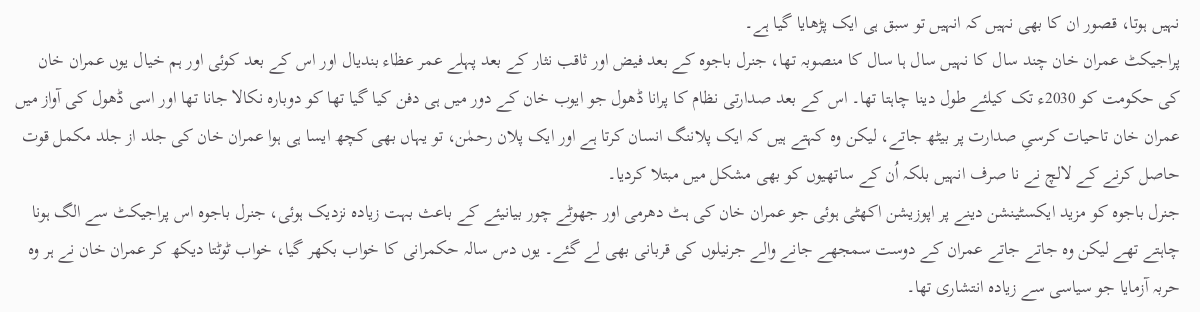نہیں ہوتا، قصور ان کا بھی نہیں کہ انہیں تو سبق ہی ایک پڑھایا گیا ہے۔
پراجیکٹ عمران خان چند سال کا نہیں سال ہا سال کا منصوبہ تھا، جنرل باجوہ کے بعد فیض اور ثاقب نثار کے بعد پہلے عمر عظاء بندیال اور اس کے بعد کوئی اور ہم خیال یوں عمران خان کی حکومت کو 2030ء تک کیلئے طول دینا چاہتا تھا۔ اس کے بعد صدارتی نظام کا پرانا ڈھول جو ایوب خان کے دور میں ہی دفن کیا گیا تھا کو دوبارہ نکالا جانا تھا اور اسی ڈھول کی آواز میں عمران خان تاحیات کرسیِ صدارت پر بیٹھ جاتے، لیکن وہ کہتے ہیں کہ ایک پلاننگ انسان کرتا ہے اور ایک پلان رحمٰن، تو یہاں بھی کچھ ایسا ہی ہوا عمران خان کی جلد از جلد مکمل قوت حاصل کرنے کے لالچ نے نا صرف انہیں بلکہ اُن کے ساتھیوں کو بھی مشکل میں مبتلا کردیا۔
جنرل باجوہ کو مزید ایکسٹینشن دینے پر اپوزیشن اکھٹی ہوئی جو عمران خان کی ہٹ دھرمی اور جھوٹے چور بیانیئے کے باعث بہت زیادہ نزدیک ہوئی، جنرل باجوہ اس پراجیکٹ سے الگ ہونا چاہتے تھے لیکن وہ جاتے جاتے عمران کے دوست سمجھے جانے والے جرنیلوں کی قربانی بھی لے گئے۔ یوں دس سالہ حکمرانی کا خواب بکھر گیا، خواب ٹوٹتا دیکھ کر عمران خان نے ہر وہ حربہ آزمایا جو سیاسی سے زیادہ انتشاری تھا۔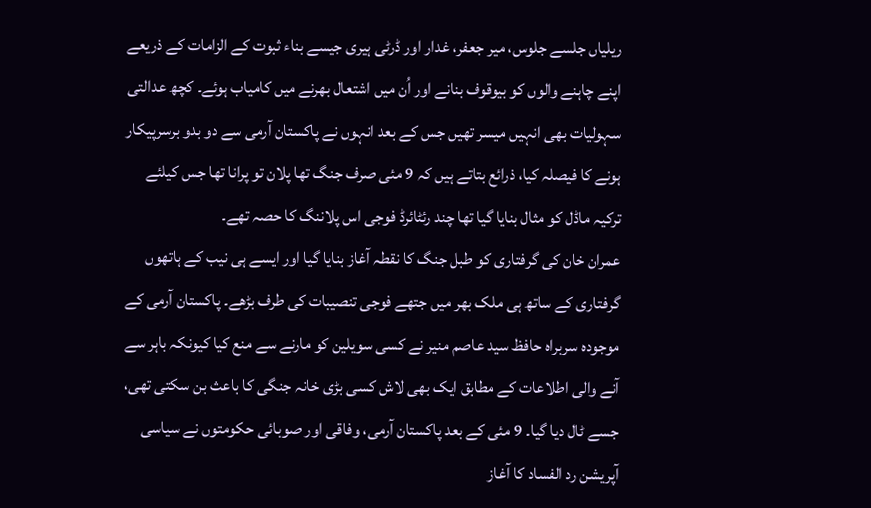ریلیاں جلسے جلوس، میر جعفر، غدار اور ڈرٹی ہیری جیسے بناء ثبوت کے الزامات کے ذریعے اپنے چاہنے والوں کو بیوقوف بنانے اور اُن میں اشتعال بھرنے میں کامیاب ہوئے۔ کچھ عدالتی سہولیات بھی انہیں میسر تھیں جس کے بعد انہوں نے پاکستان آرمی سے دو بدو برسرپیکار ہونے کا فیصلہ کیا، ذرائع بتاتے ہیں کہ 9 مئی صرف جنگ تھا پلان تو پرانا تھا جس کیلئے ترکیہ ماڈل کو مثال بنایا گیا تھا چند رئٹائرڈ فوجی اس پلاننگ کا حصہ تھے۔
عمران خان کی گرفتاری کو طبل جنگ کا نقطہ آغاز بنایا گیا اور ایسے ہی نیب کے ہاتھوں گرفتاری کے ساتھ ہی ملک بھر میں جتھے فوجی تنصیبات کی طرف بڑھے۔ پاکستان آرمی کے موجودہ سربراہ حافظ سید عاصم منیر نے کسی سویلین کو مارنے سے منع کیا کیونکہ باہر سے آنے والی اطلاعات کے مطابق ایک بھی لاش کسی بڑی خانہ جنگی کا باعث بن سکتی تھی، جسے ٹال دیا گیا۔ 9 مئی کے بعد پاکستان آرمی، وفاقی اور صوبائی حکومتوں نے سیاسی آپریشن رد الفساد کا آغاز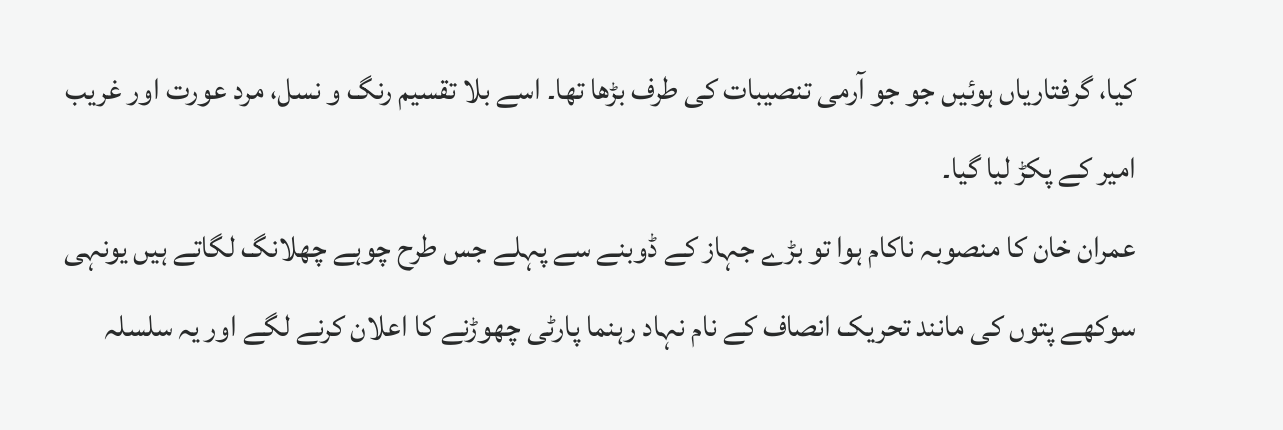کیا، گرفتاریاں ہوئیں جو جو آرمی تنصیبات کی طرف بڑھا تھا۔ اسے بلا تقسیم رنگ و نسل، مرد عورت اور غریب امیر کے پکڑ لیا گیا۔
عمران خان کا منصوبہ ناکام ہوا تو بڑے جہاز کے ڈوبنے سے پہلے جس طرح چوہے چھلانگ لگاتے ہیں یونہی سوکھے پتوں کی مانند تحریک انصاف کے نام نہاد رہنما پارٹی چھوڑنے کا اعلان کرنے لگے اور یہ سلسلہ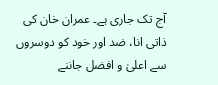آج تک جاری ہے۔ عمران خان کی ذاتی انا، ضد اور خود کو دوسروں سے اعلیٰ و افضل جاننے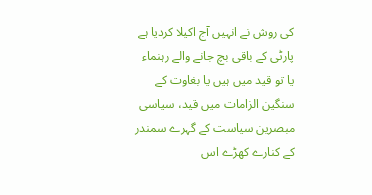کی روش نے انہیں آج اکیلا کردیا ہے پارٹی کے باقی بچ جانے والے رہنماء یا تو قید میں ہیں یا بغاوت کے سنگین الزامات میں قید، سیاسی مبصرین سیاست کے گہرے سمندر کے کنارے کھڑے اس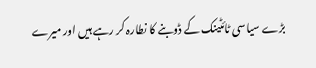بڑے سیاسی ٹائٹینک کے ڈوبنے کا نطارہ کر رہے ہیں اور میرے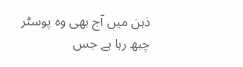ذہن میں آج بھی وہ پوسٹر چبھ رہا ہے جس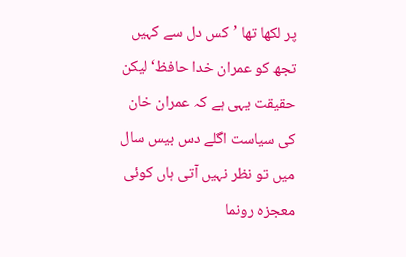پر لکھا تھا ’کس دل سے کہیں تجھ کو عمران خدا حافظ‘ لیکن حقیقت یہی ہے کہ عمران خان کی سیاست اگلے دس بیس سال میں تو نظر نہیں آتی ہاں کوئی معجزہ رونما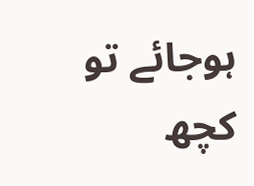ہوجائے تو کچھ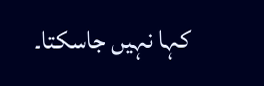کہا نہیں جاسکتا۔